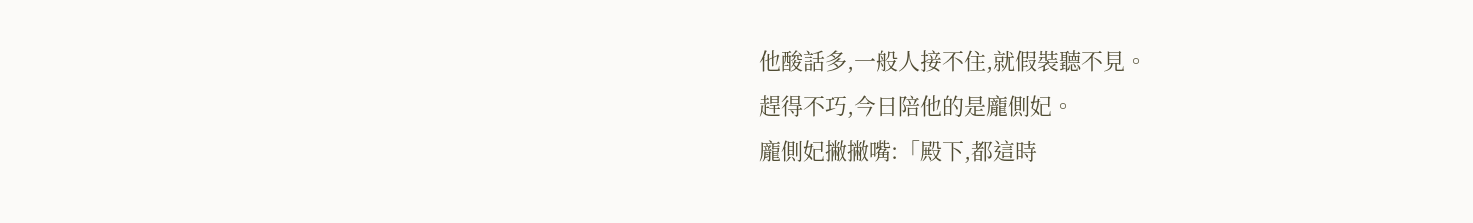他酸話多,一般人接不住,就假裝聽不見。
趕得不巧,今日陪他的是龐側妃。
龐側妃撇撇嘴:「殿下,都這時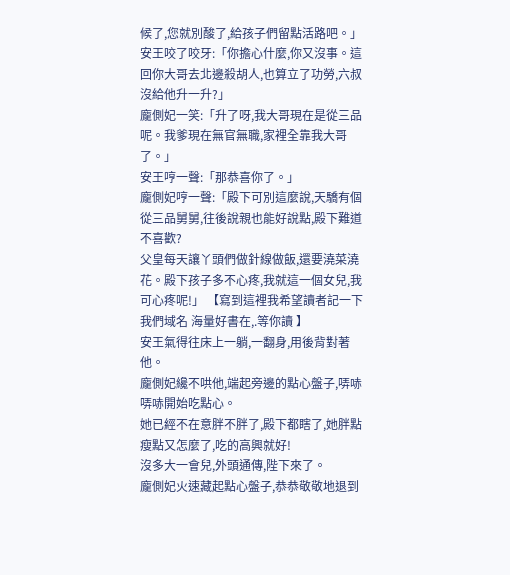候了,您就別酸了,給孩子們留點活路吧。」
安王咬了咬牙:「你擔心什麼,你又沒事。這回你大哥去北邊殺胡人,也算立了功勞,六叔沒給他升一升?」
龐側妃一笑:「升了呀,我大哥現在是從三品呢。我爹現在無官無職,家裡全靠我大哥了。」
安王哼一聲:「那恭喜你了。」
龐側妃哼一聲:「殿下可別這麼說,天驕有個從三品舅舅,往後說親也能好說點,殿下難道不喜歡?
父皇每天讓丫頭們做針線做飯,還要澆菜澆花。殿下孩子多不心疼,我就這一個女兒,我可心疼呢!」 【寫到這裡我希望讀者記一下我們域名 海量好書在,.等你讀 】
安王氣得往床上一躺,一翻身,用後背對著他。
龐側妃纔不哄他,端起旁邊的點心盤子,哢哧哢哧開始吃點心。
她已經不在意胖不胖了,殿下都瞎了,她胖點瘦點又怎麼了,吃的高興就好!
沒多大一會兒,外頭通傳,陛下來了。
龐側妃火速藏起點心盤子,恭恭敬敬地退到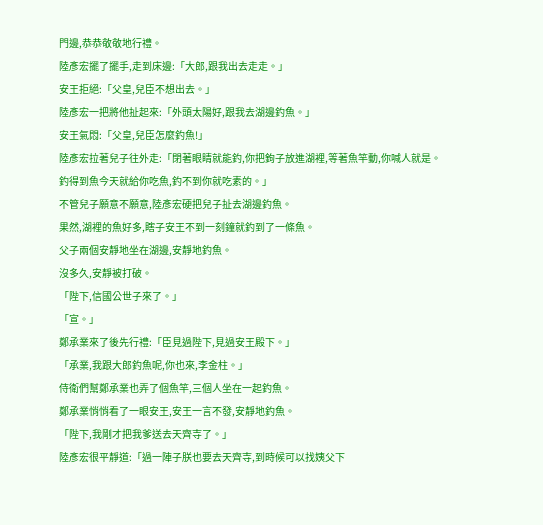門邊,恭恭敬敬地行禮。
陸彥宏擺了擺手,走到床邊:「大郎,跟我出去走走。」
安王拒絕:「父皇,兒臣不想出去。」
陸彥宏一把將他扯起來:「外頭太陽好,跟我去湖邊釣魚。」
安王氣悶:「父皇,兒臣怎麼釣魚!」
陸彥宏拉著兒子往外走:「閉著眼睛就能釣,你把鉤子放進湖裡,等著魚竿動,你喊人就是。
釣得到魚今天就給你吃魚,釣不到你就吃素的。」
不管兒子願意不願意,陸彥宏硬把兒子扯去湖邊釣魚。
果然,湖裡的魚好多,瞎子安王不到一刻鐘就釣到了一條魚。
父子兩個安靜地坐在湖邊,安靜地釣魚。
沒多久,安靜被打破。
「陛下,信國公世子來了。」
「宣。」
鄭承業來了後先行禮:「臣見過陛下,見過安王殿下。」
「承業,我跟大郎釣魚呢,你也來,李金柱。」
侍衛們幫鄭承業也弄了個魚竿,三個人坐在一起釣魚。
鄭承業悄悄看了一眼安王,安王一言不發,安靜地釣魚。
「陛下,我剛才把我爹送去天齊寺了。」
陸彥宏很平靜道:「過一陣子朕也要去天齊寺,到時候可以找姨父下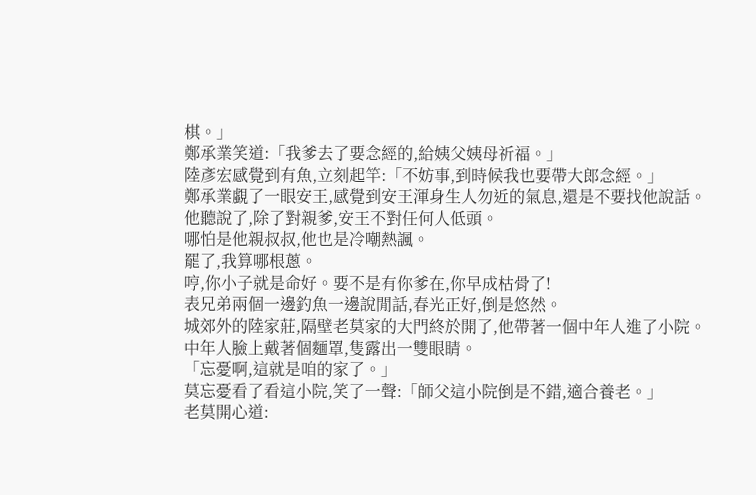棋。」
鄭承業笑道:「我爹去了要念經的,給姨父姨母祈福。」
陸彥宏感覺到有魚,立刻起竿:「不妨事,到時候我也要帶大郎念經。」
鄭承業覷了一眼安王,感覺到安王渾身生人勿近的氣息,還是不要找他說話。
他聽說了,除了對親爹,安王不對任何人低頭。
哪怕是他親叔叔,他也是冷嘲熱諷。
罷了,我算哪根蔥。
哼,你小子就是命好。要不是有你爹在,你早成枯骨了!
表兄弟兩個一邊釣魚一邊說閒話,春光正好,倒是悠然。
城郊外的陸家莊,隔壁老莫家的大門終於開了,他帶著一個中年人進了小院。
中年人臉上戴著個麵罩,隻露出一雙眼睛。
「忘憂啊,這就是咱的家了。」
莫忘憂看了看這小院,笑了一聲:「師父這小院倒是不錯,適合養老。」
老莫開心道: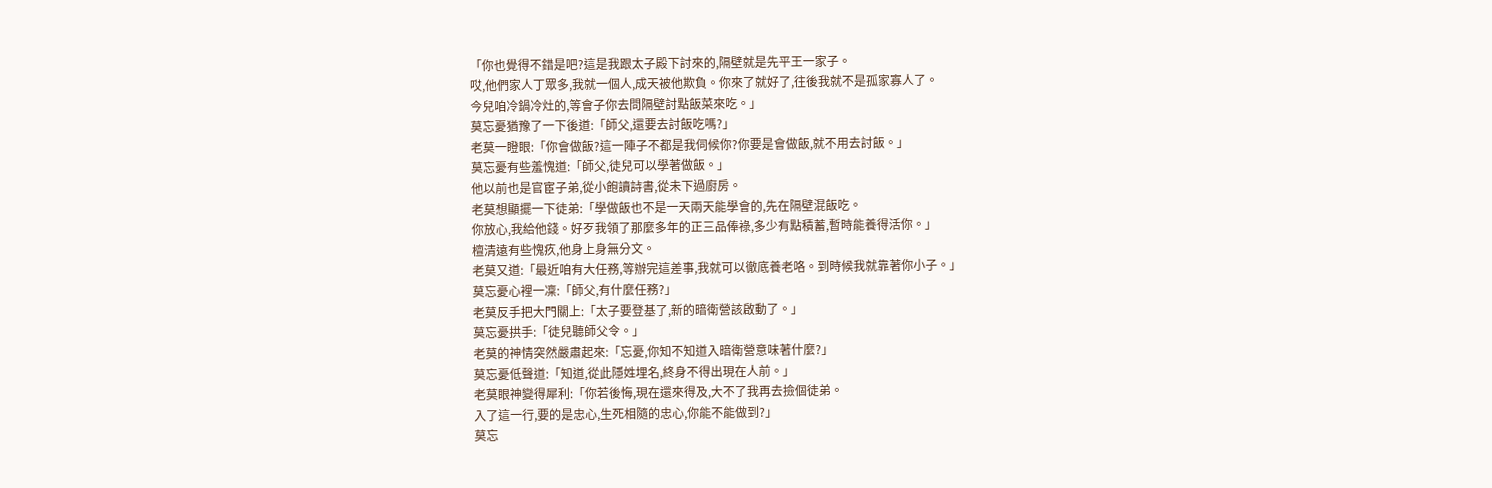「你也覺得不錯是吧?這是我跟太子殿下討來的,隔壁就是先平王一家子。
哎,他們家人丁眾多,我就一個人,成天被他欺負。你來了就好了,往後我就不是孤家寡人了。
今兒咱冷鍋冷灶的,等會子你去問隔壁討點飯菜來吃。」
莫忘憂猶豫了一下後道:「師父,還要去討飯吃嗎?」
老莫一瞪眼:「你會做飯?這一陣子不都是我伺候你?你要是會做飯,就不用去討飯。」
莫忘憂有些羞愧道:「師父,徒兒可以學著做飯。」
他以前也是官宦子弟,從小飽讀詩書,從未下過廚房。
老莫想顯擺一下徒弟:「學做飯也不是一天兩天能學會的,先在隔壁混飯吃。
你放心,我給他錢。好歹我領了那麼多年的正三品俸祿,多少有點積蓄,暫時能養得活你。」
檀清遠有些愧疚,他身上身無分文。
老莫又道:「最近咱有大任務,等辦完這差事,我就可以徹底養老咯。到時候我就靠著你小子。」
莫忘憂心裡一凜:「師父,有什麼任務?」
老莫反手把大門關上:「太子要登基了,新的暗衛營該啟動了。」
莫忘憂拱手:「徒兒聽師父令。」
老莫的神情突然嚴肅起來:「忘憂,你知不知道入暗衛營意味著什麼?」
莫忘憂低聲道:「知道,從此隱姓埋名,終身不得出現在人前。」
老莫眼神變得犀利:「你若後悔,現在還來得及,大不了我再去撿個徒弟。
入了這一行,要的是忠心,生死相隨的忠心,你能不能做到?」
莫忘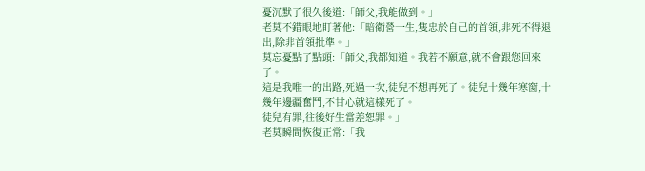憂沉默了很久後道:「師父,我能做到。」
老莫不錯眼地盯著他:「暗衛營一生,隻忠於自己的首領,非死不得退出,除非首領批準。」
莫忘憂點了點頭:「師父,我都知道。我若不願意,就不會跟您回來了。
這是我唯一的出路,死過一次,徒兒不想再死了。徒兒十幾年寒窗,十幾年邊疆奮鬥,不甘心就這樣死了。
徒兒有罪,往後好生當差恕罪。」
老莫瞬間恢復正常:「我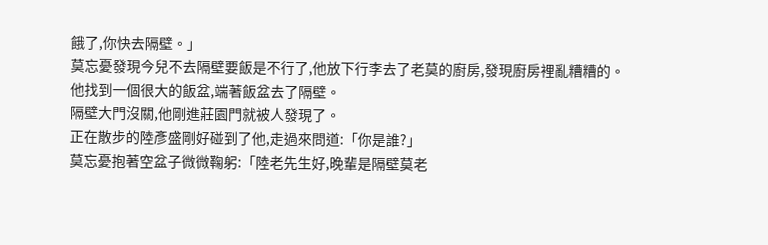餓了,你快去隔壁。」
莫忘憂發現今兒不去隔壁要飯是不行了,他放下行李去了老莫的廚房,發現廚房裡亂糟糟的。
他找到一個很大的飯盆,端著飯盆去了隔壁。
隔壁大門沒關,他剛進莊園門就被人發現了。
正在散步的陸彥盛剛好碰到了他,走過來問道:「你是誰?」
莫忘憂抱著空盆子微微鞠躬:「陸老先生好,晚輩是隔壁莫老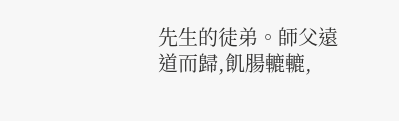先生的徒弟。師父遠道而歸,飢腸轆轆,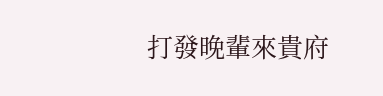打發晚輩來貴府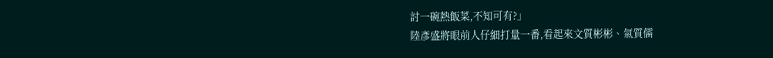討一碗熱飯菜,不知可有?」
陸彥盛將眼前人仔細打量一番,看起來文質彬彬、氣質儒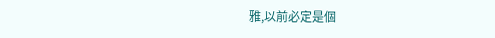雅,以前必定是個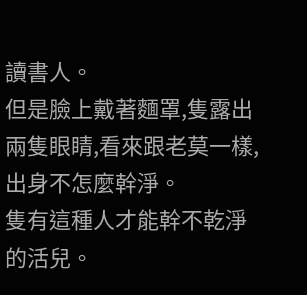讀書人。
但是臉上戴著麵罩,隻露出兩隻眼睛,看來跟老莫一樣,出身不怎麼幹淨。
隻有這種人才能幹不乾淨的活兒。